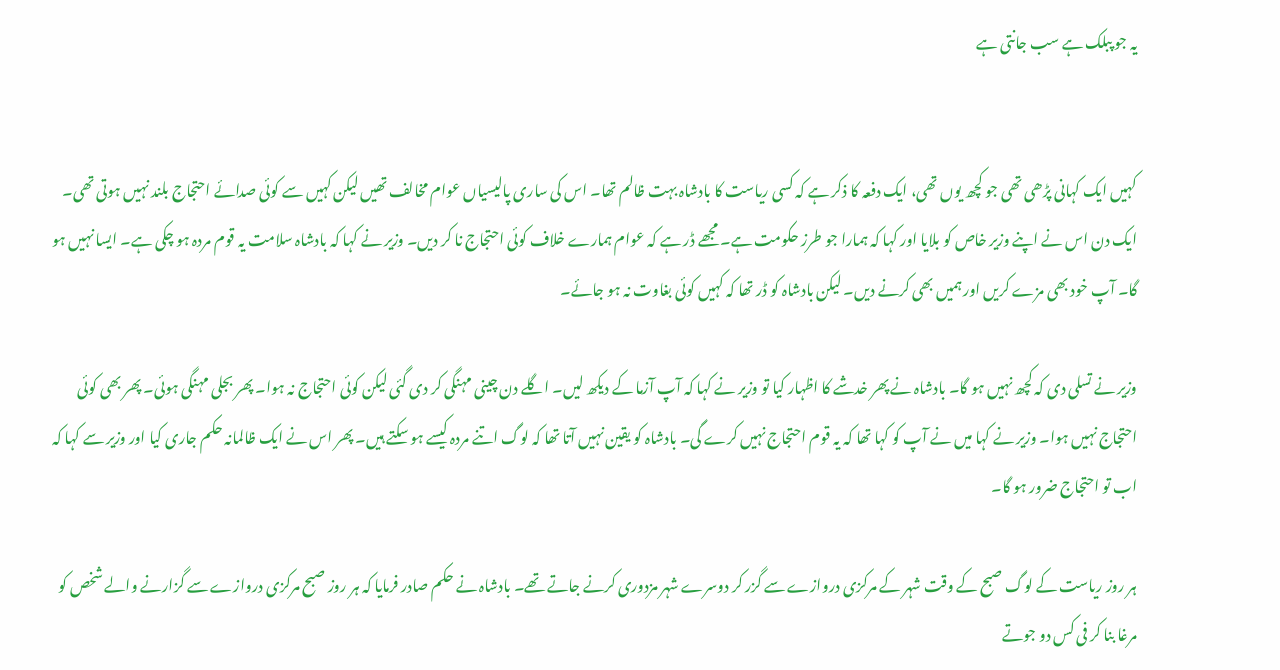یہ جو پبلک ہے سب جانتی ہے


کہیں ایک کہانی پڑھی تھی جو کچھ یوں تھی، ایک دفعہ کا ذکر ہے کہ کسی ریاست کا بادشاہ بہت ظالم تھا۔ اس کی ساری پالیسیاں عوام مخالف تھیں لیکن کہیں سے کوئی صدائے احتجاج بلند نہیں ہوتی تھی۔ ایک دن اس نے اپنے وزیر خاص کو بلایا اور کہا کہ ہمارا جو طرز حکومت ہے۔ مجھے ڈر ہے کہ عوام ہمارے خلاف کوئی احتجاج نا کر دیں۔ وزیر نے کہا کہ بادشاہ سلامت یہ قوم مردہ ہو چکی ہے۔ ایسا نہیں ہو گا۔ آپ خود بھی مزے کریں اور ہمیں بھی کرنے دیں۔ لیکن بادشاہ کو ڈر تھا کہ کہیں کوئی بغاوت نہ ہو جائے۔

وزیر نے تسلی دی کہ کچھ نہیں ہو گا۔ بادشاہ نے پھر خدشے کا اظہار کیا تو وزیر نے کہا کہ آپ آزما کے دیکھ لیں۔ اگلے دن چینی مہنگی کر دی گئی لیکن کوئی احتجاج نہ ہوا۔ پھر بجلی مہنگی ہوئی۔ پھر بھی کوئی احتجاج نہیں ہوا۔ وزیر نے کہا میں نے آپ کو کہا تھا کہ یہ قوم احتجاج نہیں کرے گی۔ بادشاہ کو یقین نہیں آتا تھا کہ لوگ اتنے مردہ کیسے ہو سکتے ہیں۔ پھر اس نے ایک ظالمانہ حکم جاری کیا اور وزیر سے کہا کہ اب تو احتجاج ضرور ہو گا۔

ہر روز ریاست کے لوگ صبح کے وقت شہر کے مرکزی دروازے سے گزر کر دوسرے شہر مزدوری کرنے جاتے تھے۔ بادشاہ نے حکم صادر فرمایا کہ ہر روز صبح مرکزی دروازے سے گزارنے والے شخص کو مرغا بنا کر فی کس دو جوتے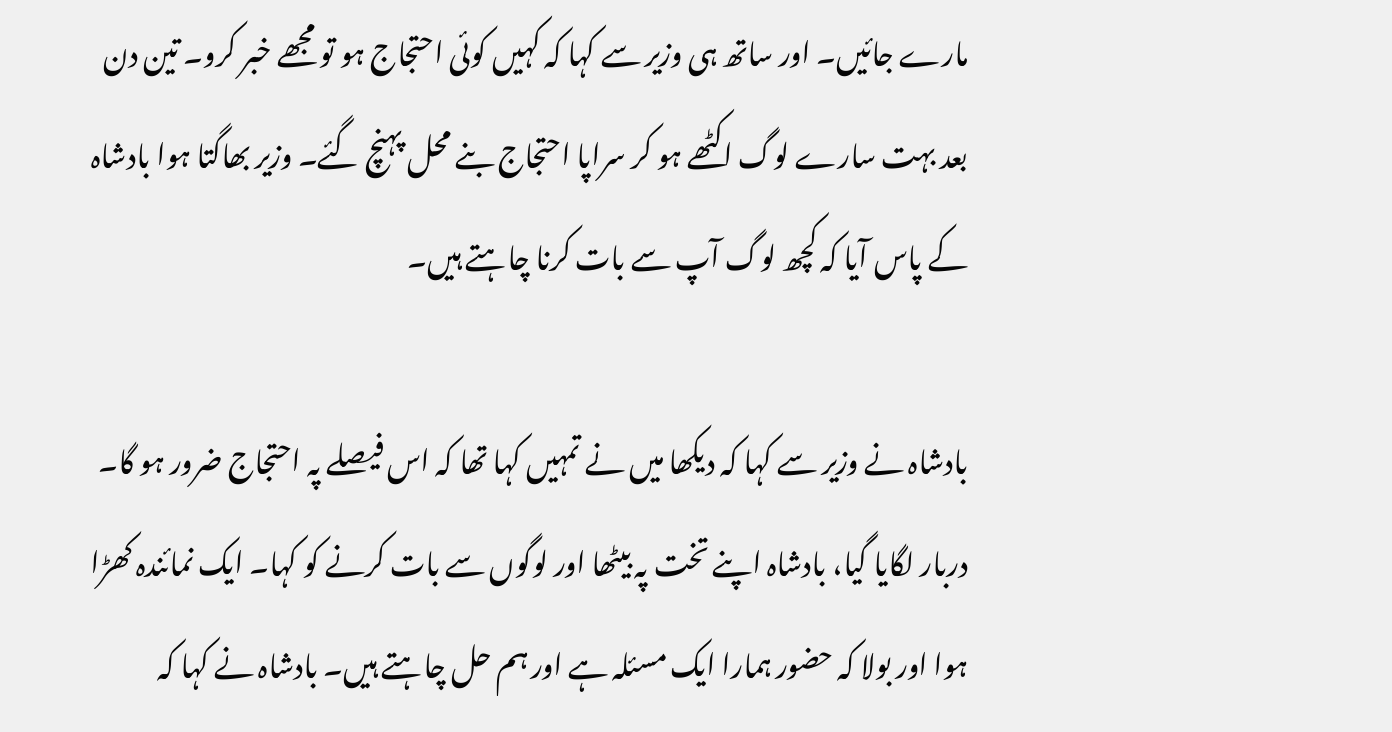مارے جائیں۔ اور ساتھ ہی وزیر سے کہا کہ کہیں کوئی احتجاج ہو تو مجھے خبر کرو۔ تین دن بعد بہت سارے لوگ اکٹھے ہو کر سراپا احتجاج بنے محل پہنچ گئے۔ وزیر بھاگتا ہوا بادشاہ کے پاس آیا کہ کچھ لوگ آپ سے بات کرنا چاہتے ہیں۔

بادشاہ نے وزیر سے کہا کہ دیکھا میں نے تمہیں کہا تھا کہ اس فیصلے پہ احتجاج ضرور ہو گا۔ دربار لگایا گیا، بادشاہ اپنے تخت پہ بیٹھا اور لوگوں سے بات کرنے کو کہا۔ ایک نمائندہ کھڑا ہوا اور بولا کہ حضور ہمارا ایک مسئلہ ہے اور ہم حل چاہتے ہیں۔ بادشاہ نے کہا کہ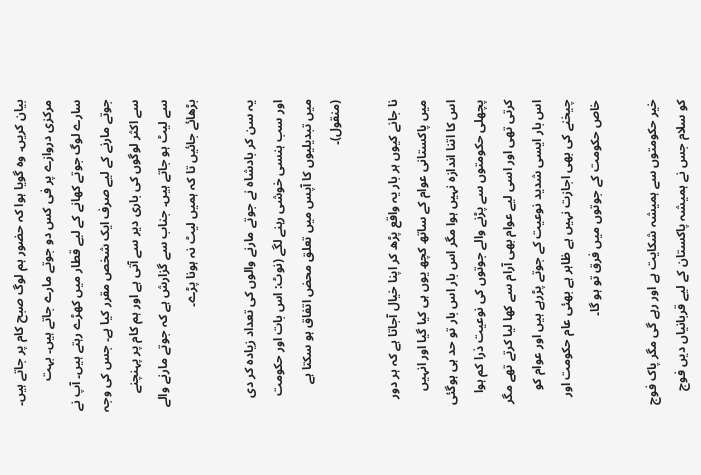بیان کریں۔ وہ گویا ہوا کہ حضور ہم لوگ صبح کام پر جاتے ہیں۔ مرکزی دروازے پر فی کس دو جوتے مارے جاتے ہیں۔ بہت سارے لوگ جوتے کھانے کے لیے قطار میں کھڑے رہتے ہیں۔ آپ نے جوتے مارنے کے لیے صرف ایک شخص مقرر کیا ہے۔ جس کی وجہ سے اکثر لوگوں کی باری دیر سے آتی ہے اور ہم کام پر پہنچنے سے لیٹ ہو جاتے ہیں۔ جناب سے گزارش ہے کہ جوتے مارنے والے بڑھائے جائیں تا کہ ہمیں لیٹ نہ ہونا پڑے۔

یہ سن کر بادشاہ نے جوتے مارنے والوں کی تعداد زیادہ کر دی اور سب ہنسی خوشی رہنے لگے (نوٹ: اس بات اور حکومت میں تبدیلیوں کا آپس میں تعلق محض اتفاق ہو سکتا ہے (منقول)۔

نا جانے کیوں ہر بار یہ واقع پڑھ کر اپنا خیال آجاتا ہے کہ ہر دور میں پاکستانی عوام کے ساتھ کچھ یوں ہی کیا گیا اور انہیں اس کا اتنا اندازہ نہیں ہوا مگر اس بار اس بار تو حد ہی ہوگئی پچھلی حکومتوں سے پڑنے والے جوتوں کی نوعیت ذرا کم ہوا کرتی تھی اور اسی لیے عوام بھی آرام سے کھا لیا کرتے تھے مگر اس بار ایسی شدید نوعیت کے جوتے پڑرہے ہیں اور عوام کو چیخنے کی بھی اجازت نہیں ہے ظاہر ہے بھئی عام حکومت اور خاص حکومت کے جوتوں میں فرق تو ہو گا۔

خیر حکومتوں سے ہمیشہ شکایت ہے اور رہے گی مگر پاک فوج کو سلام جس نے ہمیشہ پاکستان کے لیے قربانیاں دیں فوج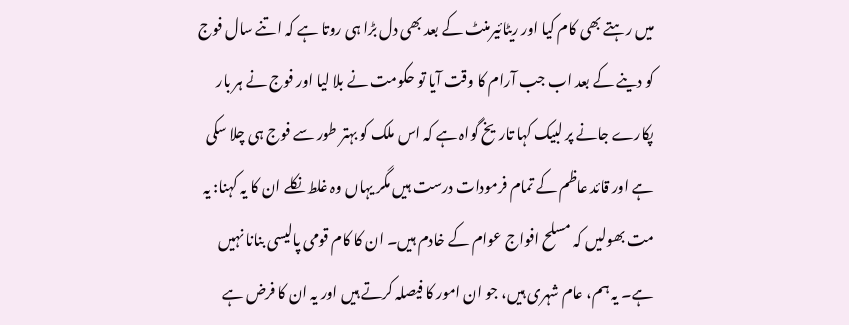میں رہتے بھی کام کیا اور ریٹائیرمنٹ کے بعد بھی دل بڑا ہی روتا ہے کہ اتنے سال فوج کو دینے کے بعد اب جب آرام کا وقت آیا تو حکومت نے بلا لیا اور فوج نے ہر بار پکارے جانے پر لبیک کہا تاریخ گواہ ہے کہ اس ملک کو بہتر طور سے فوج ہی چلا سکی ہے اور قائد عاظم کے تمام فرمودات درست ہیں مگر یہاں وہ غلط نکلے ان کا یہ کہنا: یہ مت بھولیں کہ مسلح افواج عوام کے خادم ہیں۔ ان کا کام قومی پالیسی بنانا نہیں ہے۔ یہ ہم، عام شہری ہیں، جو ان امور کا فیصلہ کرتے ہیں اور یہ ان کا فرض ہے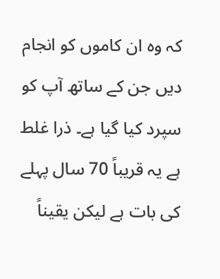کہ وہ ان کاموں کو انجام دیں جن کے ساتھ آپ کو سپرد کیا گیا ہے۔ ذرا غلط ہے یہ قریباً 70 سال پہلے کی بات ہے لیکن یقیناً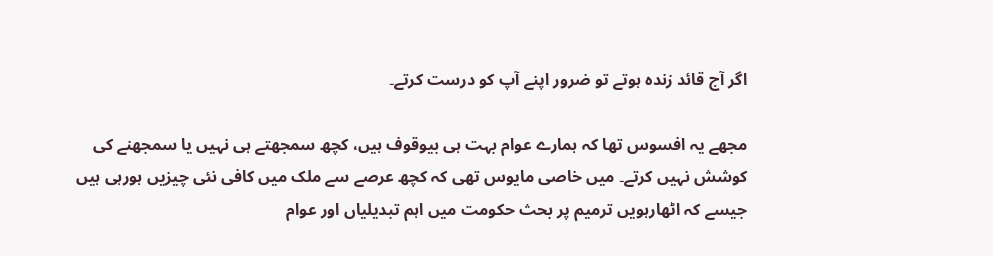اگر آج قائد زندہ ہوتے تو ضرور اپنے آپ کو درست کرتے۔

مجھے یہ افسوس تھا کہ ہمارے عوام بہت ہی بیوقوف ہیں، کچھ سمجھتے ہی نہیں یا سمجھنے کی کوشش نہیں کرتے۔ میں خاصی مایوس تھی کہ کچھ عرصے سے ملک میں کافی نئی چیزیں ہورہی ہیں جیسے کہ اٹھارہویں ترمیم پر بحث حکومت میں اہم تبدیلیاں اور عوام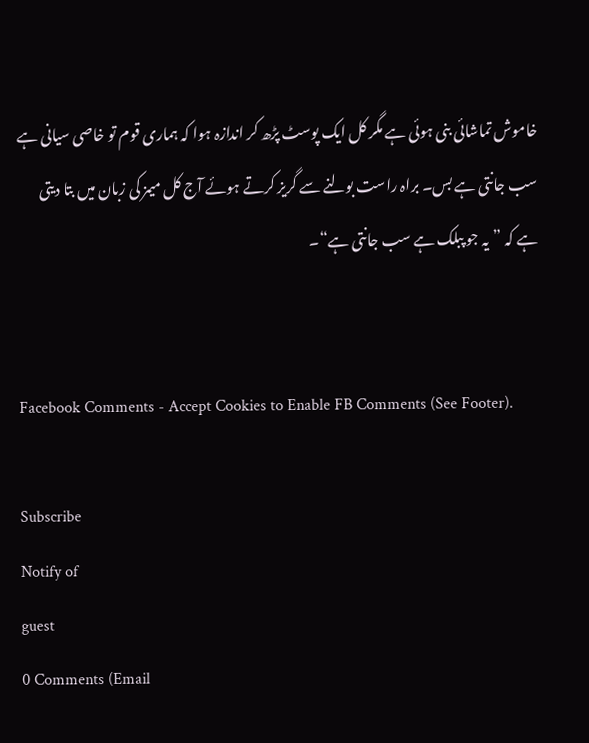خاموش تماشائی بنی ہوئی ہے مگر کل ایک پوسٹ پڑھ کر اندازہ ہوا کہ ہماری قوم تو خاصی سیانی ہے سب جانتی ہے بس۔ براہ راست بولنے سے گریز کرتے ہوئے آج کل میمز کی زبان میں بتا دیتی ہے کہ ”یہ جو پبلک ہے سب جانتی ہے“۔


Facebook Comments - Accept Cookies to Enable FB Comments (See Footer).

Subscribe
Notify of
guest
0 Comments (Email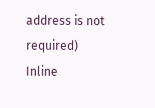address is not required)
Inline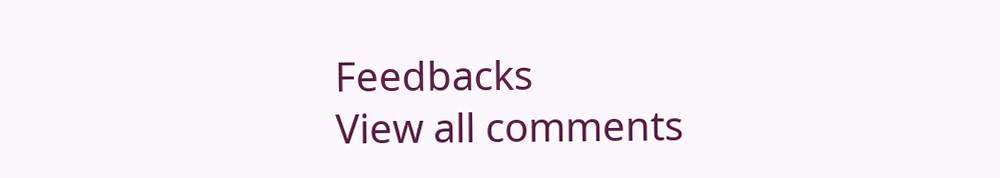Feedbacks
View all comments